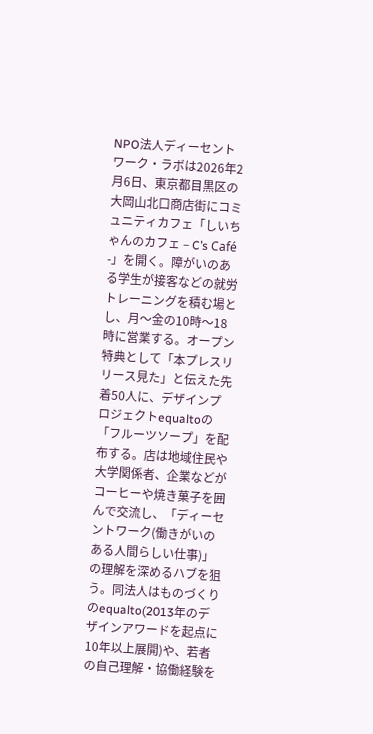NPO法人ディーセントワーク・ラボは2026年2月6日、東京都目黒区の大岡山北口商店街にコミュニティカフェ「しいちゃんのカフェ – C’s Café -」を開く。障がいのある学生が接客などの就労トレーニングを積む場とし、月〜金の10時〜18時に営業する。オープン特典として「本プレスリリース見た」と伝えた先着50人に、デザインプロジェクトequaltoの「フルーツソープ」を配布する。店は地域住民や大学関係者、企業などがコーヒーや焼き菓子を囲んで交流し、「ディーセントワーク(働きがいのある人間らしい仕事)」の理解を深めるハブを狙う。同法人はものづくりのequalto(2013年のデザインアワードを起点に10年以上展開)や、若者の自己理解・協働経験を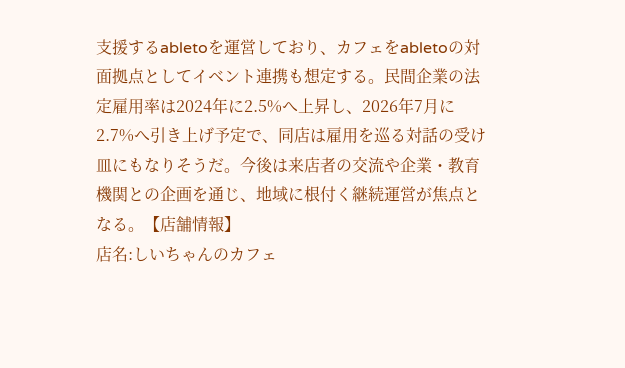支援するabletoを運営しており、カフェをabletoの対面拠点としてイベント連携も想定する。民間企業の法定雇用率は2024年に2.5%へ上昇し、2026年7月に2.7%へ引き上げ予定で、同店は雇用を巡る対話の受け皿にもなりそうだ。今後は来店者の交流や企業・教育機関との企画を通じ、地域に根付く継続運営が焦点となる。【店舗情報】
店名:しいちゃんのカフェ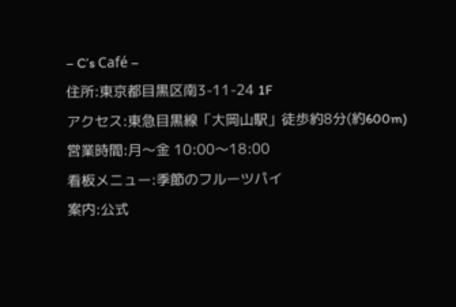– C’s Café –
住所:東京都目黒区南3-11-24 1F
アクセス:東急目黒線「大岡山駅」徒歩約8分(約600m)
営業時間:月〜金 10:00〜18:00
看板メニュー:季節のフルーツパイ
案内:公式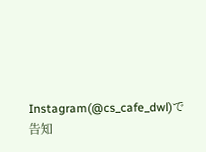Instagram(@cs_cafe_dwl)で告知